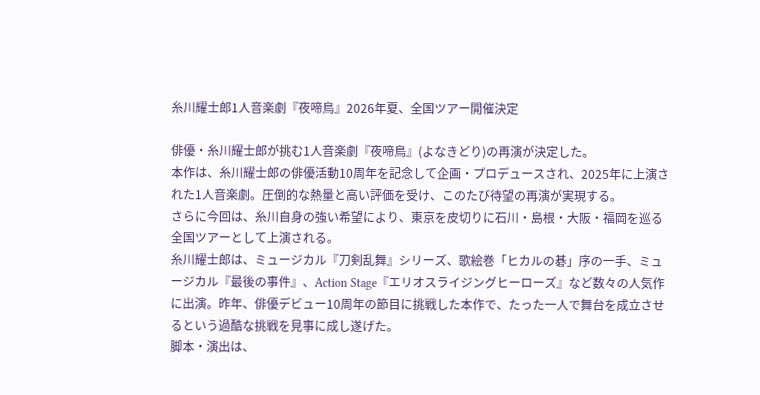糸川耀士郎1人音楽劇『夜啼鳥』2026年夏、全国ツアー開催決定

俳優・糸川耀士郎が挑む1人音楽劇『夜啼鳥』(よなきどり)の再演が決定した。
本作は、糸川耀士郎の俳優活動10周年を記念して企画・プロデュースされ、2025年に上演された1人音楽劇。圧倒的な熱量と高い評価を受け、このたび待望の再演が実現する。
さらに今回は、糸川自身の強い希望により、東京を皮切りに石川・島根・大阪・福岡を巡る全国ツアーとして上演される。
糸川耀士郎は、ミュージカル『刀剣乱舞』シリーズ、歌絵巻「ヒカルの碁」序の一手、ミュージカル『最後の事件』、Action Stage『エリオスライジングヒーローズ』など数々の人気作に出演。昨年、俳優デビュー10周年の節目に挑戦した本作で、たった一人で舞台を成立させるという過酷な挑戦を見事に成し遂げた。
脚本・演出は、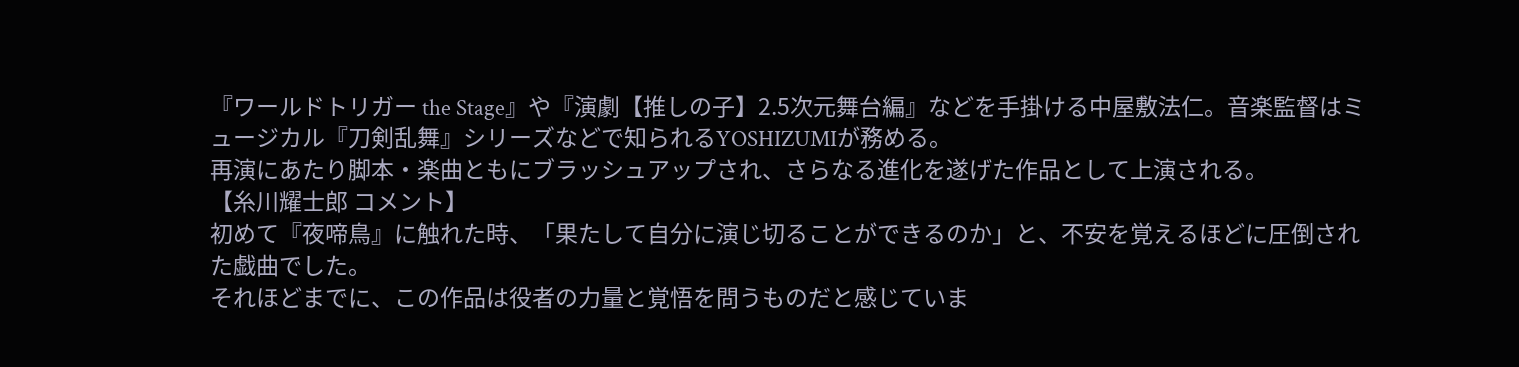『ワールドトリガー the Stage』や『演劇【推しの子】2.5次元舞台編』などを手掛ける中屋敷法仁。音楽監督はミュージカル『刀剣乱舞』シリーズなどで知られるYOSHIZUMIが務める。
再演にあたり脚本・楽曲ともにブラッシュアップされ、さらなる進化を遂げた作品として上演される。
【糸川耀士郎 コメント】
初めて『夜啼鳥』に触れた時、「果たして自分に演じ切ることができるのか」と、不安を覚えるほどに圧倒された戯曲でした。
それほどまでに、この作品は役者の力量と覚悟を問うものだと感じていま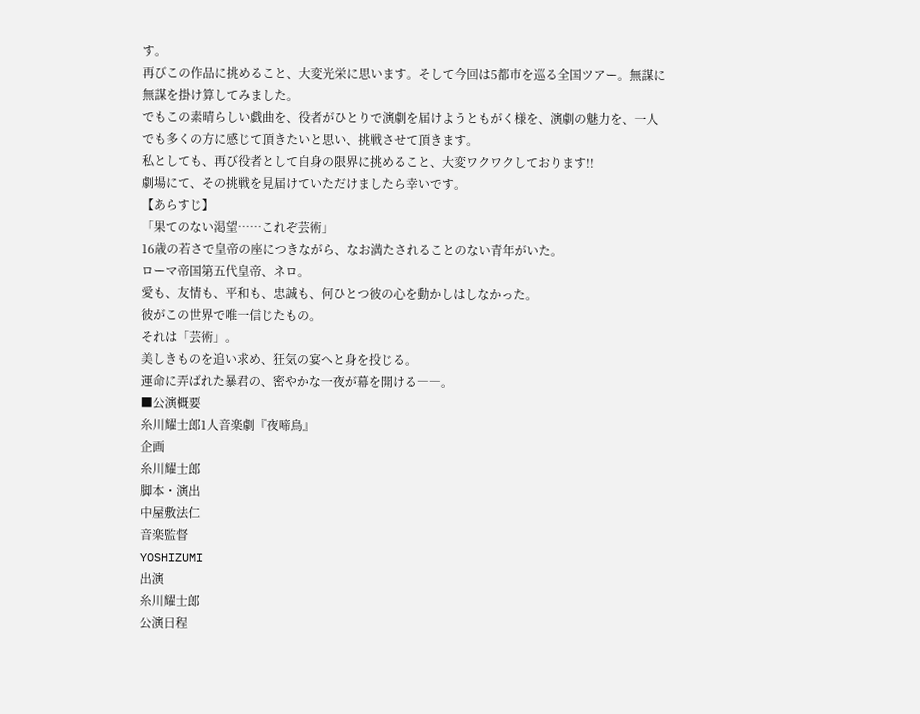す。
再びこの作品に挑めること、大変光栄に思います。そして今回は5都市を巡る全国ツアー。無謀に無謀を掛け算してみました。
でもこの素晴らしい戯曲を、役者がひとりで演劇を届けようともがく様を、演劇の魅力を、一人でも多くの方に感じて頂きたいと思い、挑戦させて頂きます。
私としても、再び役者として自身の限界に挑めること、大変ワクワクしております!!
劇場にて、その挑戦を見届けていただけましたら幸いです。
【あらすじ】
「果てのない渇望……これぞ芸術」
16歳の若さで皇帝の座につきながら、なお満たされることのない青年がいた。
ローマ帝国第五代皇帝、ネロ。
愛も、友情も、平和も、忠誠も、何ひとつ彼の心を動かしはしなかった。
彼がこの世界で唯一信じたもの。
それは「芸術」。
美しきものを追い求め、狂気の宴へと身を投じる。
運命に弄ばれた暴君の、密やかな一夜が幕を開ける――。
■公演概要
糸川耀士郎1人音楽劇『夜啼鳥』
企画
糸川耀士郎
脚本・演出
中屋敷法仁
音楽監督
YOSHIZUMI
出演
糸川耀士郎
公演日程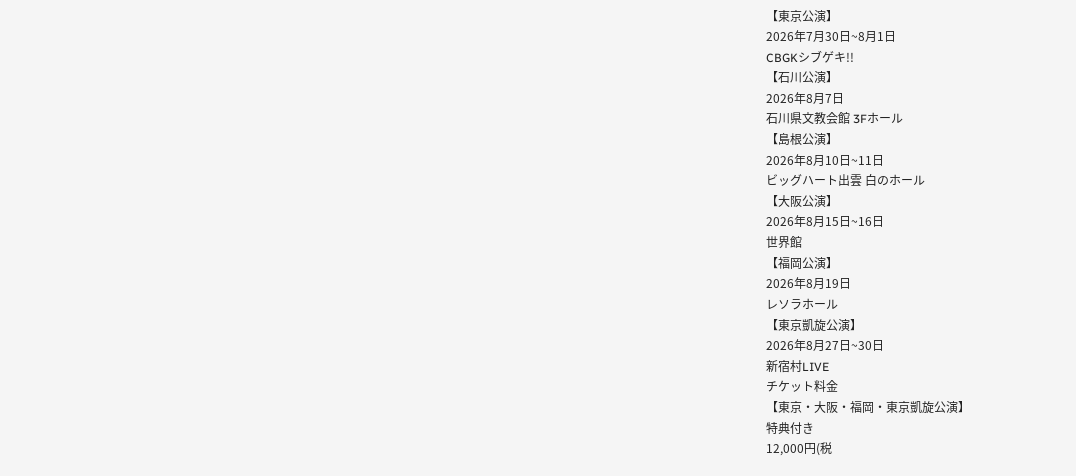【東京公演】
2026年7月30日~8月1日
CBGKシブゲキ!!
【石川公演】
2026年8月7日
石川県文教会館 3Fホール
【島根公演】
2026年8月10日~11日
ビッグハート出雲 白のホール
【大阪公演】
2026年8月15日~16日
世界館
【福岡公演】
2026年8月19日
レソラホール
【東京凱旋公演】
2026年8月27日~30日
新宿村LIVE
チケット料金
【東京・大阪・福岡・東京凱旋公演】
特典付き
12,000円(税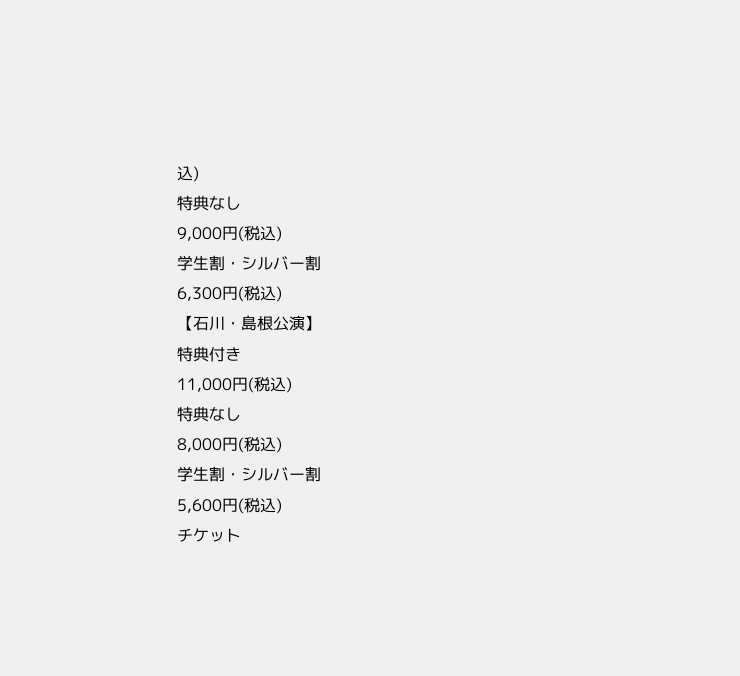込)
特典なし
9,000円(税込)
学生割・シルバー割
6,300円(税込)
【石川・島根公演】
特典付き
11,000円(税込)
特典なし
8,000円(税込)
学生割・シルバー割
5,600円(税込)
チケット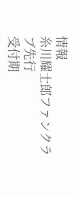情報
糸川耀士郎ファンクラブ先行
受付期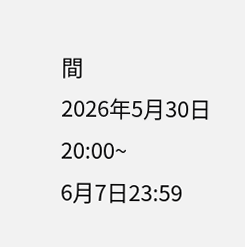間
2026年5月30日20:00~
6月7日23:59